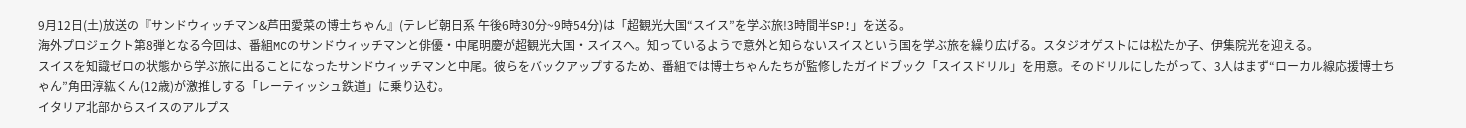9月12日(土)放送の『サンドウィッチマン&芦田愛菜の博士ちゃん』(テレビ朝日系 午後6時30分~9時54分)は「超観光大国“スイス”を学ぶ旅!3時間半SP!」を送る。
海外プロジェクト第8弾となる今回は、番組MCのサンドウィッチマンと俳優・中尾明慶が超観光大国・スイスへ。知っているようで意外と知らないスイスという国を学ぶ旅を繰り広げる。スタジオゲストには松たか子、伊集院光を迎える。
スイスを知識ゼロの状態から学ぶ旅に出ることになったサンドウィッチマンと中尾。彼らをバックアップするため、番組では博士ちゃんたちが監修したガイドブック「スイスドリル」を用意。そのドリルにしたがって、3人はまず“ローカル線応援博士ちゃん”角田淳紘くん(12歳)が激推しする「レーティッシュ鉄道」に乗り込む。
イタリア北部からスイスのアルプス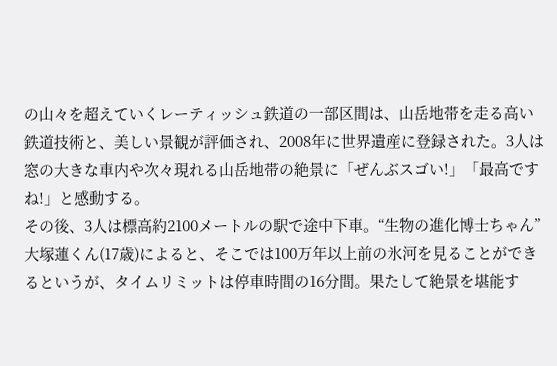の山々を超えていくレーティッシュ鉄道の一部区間は、山岳地帯を走る高い鉄道技術と、美しい景観が評価され、2008年に世界遺産に登録された。3人は窓の大きな車内や次々現れる山岳地帯の絶景に「ぜんぶスゴい!」「最高ですね!」と感動する。
その後、3人は標高約2100メートルの駅で途中下車。“生物の進化博士ちゃん”大塚蓮くん(17歳)によると、そこでは100万年以上前の氷河を見ることができるというが、タイムリミットは停車時間の16分間。果たして絶景を堪能す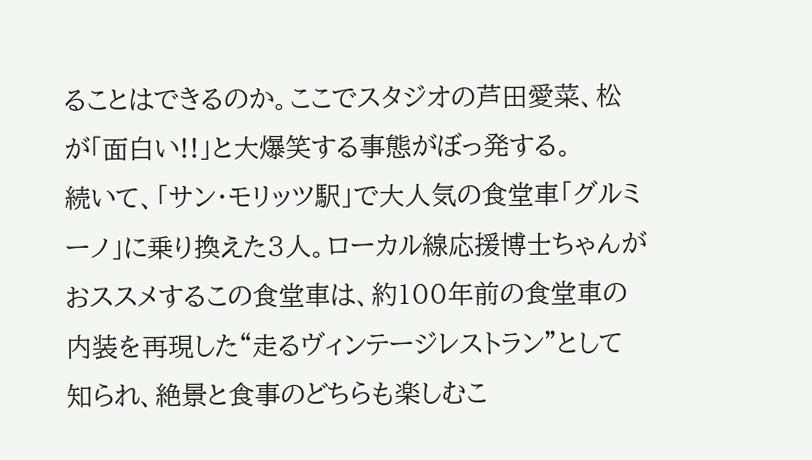ることはできるのか。ここでスタジオの芦田愛菜、松が「面白い!!」と大爆笑する事態がぼっ発する。
続いて、「サン・モリッツ駅」で大人気の食堂車「グルミーノ」に乗り換えた3人。ローカル線応援博士ちゃんがおススメするこの食堂車は、約100年前の食堂車の内装を再現した“走るヴィンテージレストラン”として知られ、絶景と食事のどちらも楽しむこ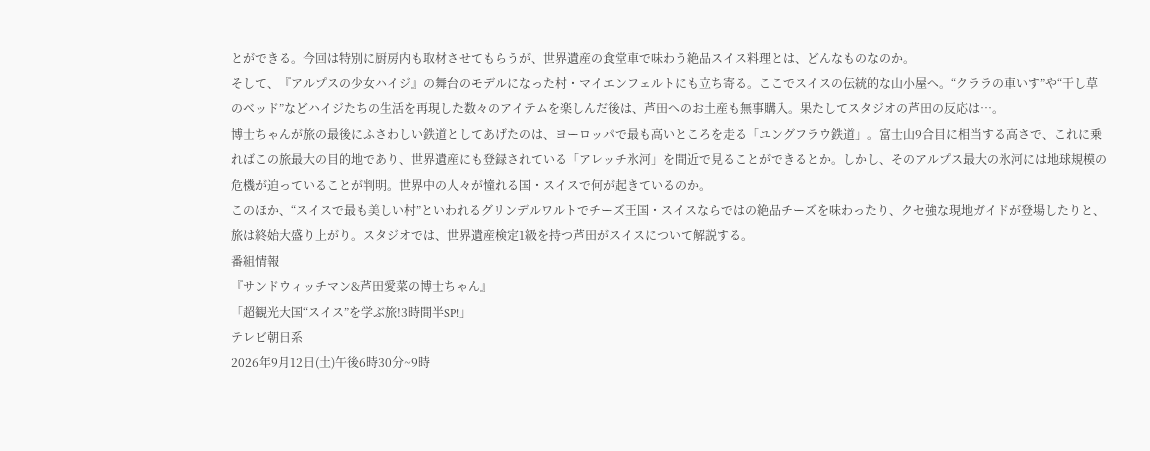とができる。今回は特別に厨房内も取材させてもらうが、世界遺産の食堂車で味わう絶品スイス料理とは、どんなものなのか。
そして、『アルプスの少女ハイジ』の舞台のモデルになった村・マイエンフェルトにも立ち寄る。ここでスイスの伝統的な山小屋へ。“クララの車いす”や“干し草のベッド”などハイジたちの生活を再現した数々のアイテムを楽しんだ後は、芦田へのお土産も無事購入。果たしてスタジオの芦田の反応は…。
博士ちゃんが旅の最後にふさわしい鉄道としてあげたのは、ヨーロッパで最も高いところを走る「ユングフラウ鉄道」。富士山9合目に相当する高さで、これに乗ればこの旅最大の目的地であり、世界遺産にも登録されている「アレッチ氷河」を間近で見ることができるとか。しかし、そのアルプス最大の氷河には地球規模の危機が迫っていることが判明。世界中の人々が憧れる国・スイスで何が起きているのか。
このほか、“スイスで最も美しい村”といわれるグリンデルワルトでチーズ王国・スイスならではの絶品チーズを味わったり、クセ強な現地ガイドが登場したりと、旅は終始大盛り上がり。スタジオでは、世界遺産検定1級を持つ芦田がスイスについて解説する。
番組情報
『サンドウィッチマン&芦田愛菜の博士ちゃん』
「超観光大国“スイス”を学ぶ旅!3時間半SP!」
テレビ朝日系
2026年9月12日(土)午後6時30分~9時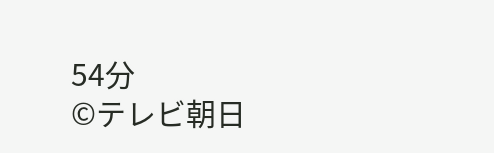54分
©テレビ朝日